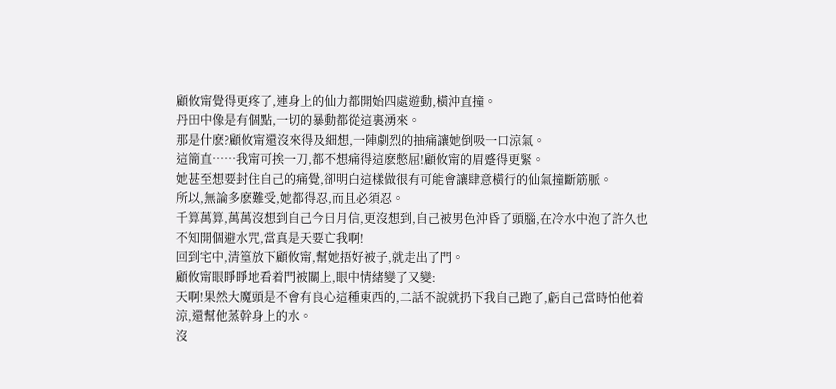顧攸甯覺得更疼了,連身上的仙力都開始四處遊動,橫沖直撞。
丹田中像是有個點,一切的暴動都從這裏湧來。
那是什麽?顧攸甯還沒來得及細想,一陣劇烈的抽痛讓她倒吸一口涼氣。
這簡直……我甯可挨一刀,都不想痛得這麽憋屈!顧攸甯的眉蹙得更緊。
她甚至想要封住自己的痛覺,卻明白這樣做很有可能會讓肆意橫行的仙氣撞斷筋脈。
所以,無論多麽難受,她都得忍,而且必須忍。
千算萬算,萬萬沒想到自己今日月信,更沒想到,自己被男色沖昏了頭腦,在冷水中泡了許久也不知開個避水咒,當真是天要亡我啊!
回到宅中,清篁放下顧攸甯,幫她捂好被子,就走出了門。
顧攸甯眼睜睜地看着門被關上,眼中情緒變了又變:
天啊!果然大魔頭是不會有良心這種東西的,二話不說就扔下我自己跑了,虧自己當時怕他着涼,還幫他蒸幹身上的水。
沒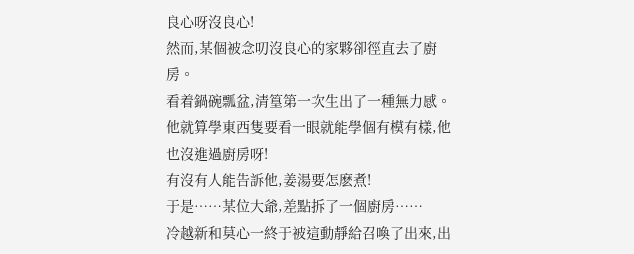良心呀沒良心!
然而,某個被念叨沒良心的家夥卻徑直去了廚房。
看着鍋碗瓢盆,清篁第一次生出了一種無力感。
他就算學東西隻要看一眼就能學個有模有樣,他也沒進過廚房呀!
有沒有人能告訴他,姜湯要怎麽煮!
于是……某位大爺,差點拆了一個廚房……
冷越新和莫心一終于被這動靜給召喚了出來,出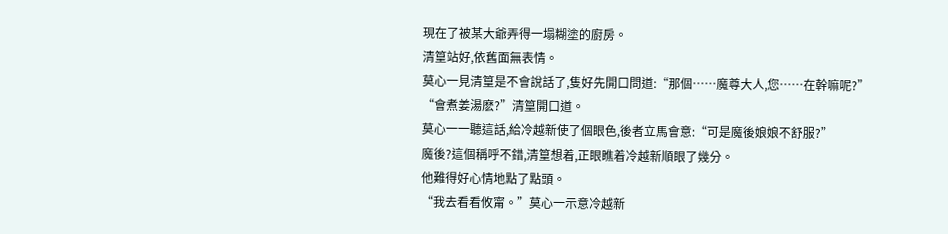現在了被某大爺弄得一塌糊塗的廚房。
清篁站好,依舊面無表情。
莫心一見清篁是不會說話了,隻好先開口問道:“那個……魔尊大人,您……在幹嘛呢?”
“會煮姜湯麽?”清篁開口道。
莫心一一聽這話,給冷越新使了個眼色,後者立馬會意:“可是魔後娘娘不舒服?”
魔後?這個稱呼不錯,清篁想着,正眼瞧着冷越新順眼了幾分。
他難得好心情地點了點頭。
“我去看看攸甯。”莫心一示意冷越新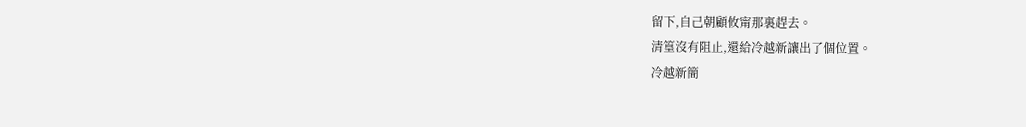留下,自己朝顧攸甯那裏趕去。
清篁沒有阻止,還給冷越新讓出了個位置。
冷越新簡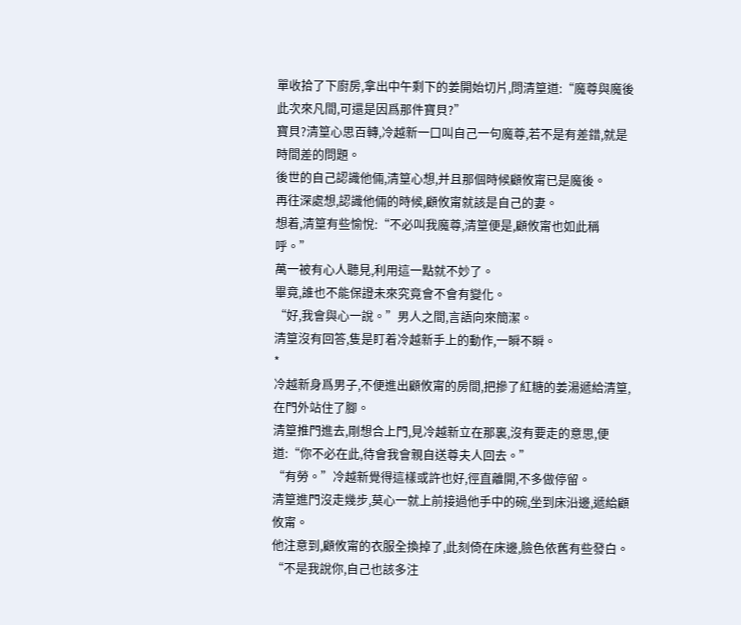單收拾了下廚房,拿出中午剩下的姜開始切片,問清篁道:“魔尊與魔後此次來凡間,可還是因爲那件寶貝?”
寶貝?清篁心思百轉,冷越新一口叫自己一句魔尊,若不是有差錯,就是時間差的問題。
後世的自己認識他倆,清篁心想,并且那個時候顧攸甯已是魔後。
再往深處想,認識他倆的時候,顧攸甯就該是自己的妻。
想着,清篁有些愉悅:“不必叫我魔尊,清篁便是,顧攸甯也如此稱呼。”
萬一被有心人聽見,利用這一點就不妙了。
畢竟,誰也不能保證未來究竟會不會有變化。
“好,我會與心一說。”男人之間,言語向來簡潔。
清篁沒有回答,隻是盯着冷越新手上的動作,一瞬不瞬。
*
冷越新身爲男子,不便進出顧攸甯的房間,把摻了紅糖的姜湯遞給清篁,在門外站住了腳。
清篁推門進去,剛想合上門,見冷越新立在那裏,沒有要走的意思,便道:“你不必在此,待會我會親自送尊夫人回去。”
“有勞。”冷越新覺得這樣或許也好,徑直離開,不多做停留。
清篁進門沒走幾步,莫心一就上前接過他手中的碗,坐到床沿邊,遞給顧攸甯。
他注意到,顧攸甯的衣服全換掉了,此刻倚在床邊,臉色依舊有些發白。
“不是我說你,自己也該多注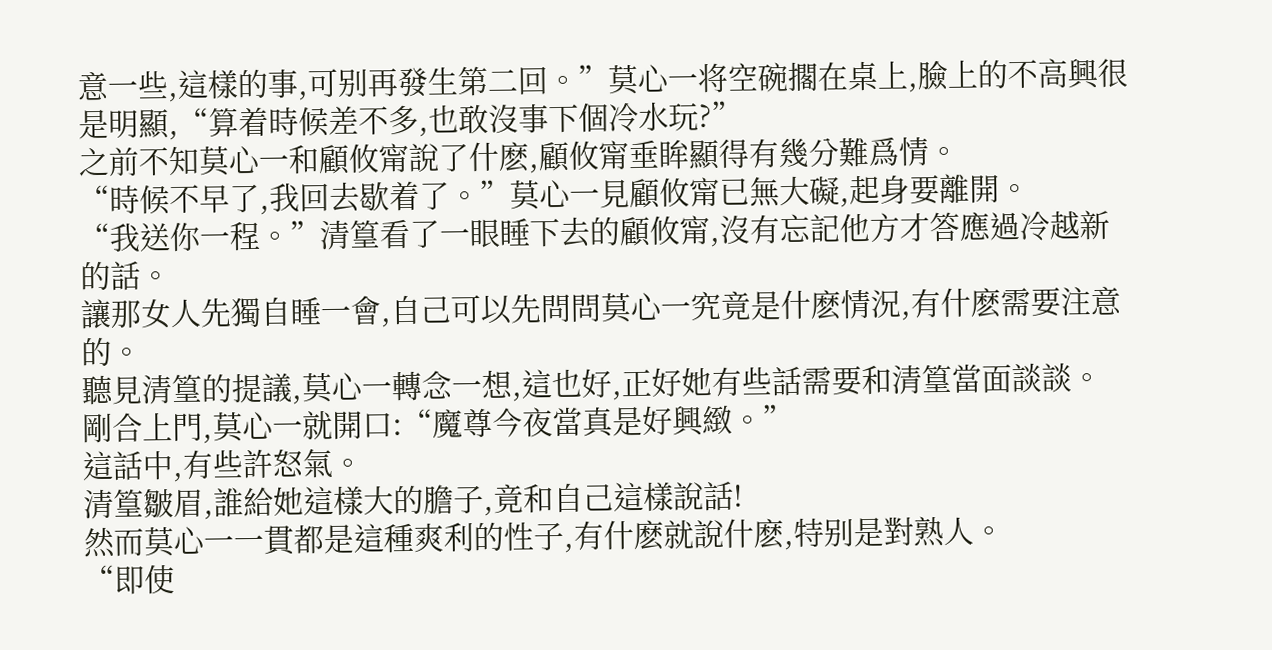意一些,這樣的事,可别再發生第二回。”莫心一将空碗擱在桌上,臉上的不高興很是明顯,“算着時候差不多,也敢沒事下個冷水玩?”
之前不知莫心一和顧攸甯說了什麽,顧攸甯垂眸顯得有幾分難爲情。
“時候不早了,我回去歇着了。”莫心一見顧攸甯已無大礙,起身要離開。
“我送你一程。”清篁看了一眼睡下去的顧攸甯,沒有忘記他方才答應過冷越新的話。
讓那女人先獨自睡一會,自己可以先問問莫心一究竟是什麽情況,有什麽需要注意的。
聽見清篁的提議,莫心一轉念一想,這也好,正好她有些話需要和清篁當面談談。
剛合上門,莫心一就開口:“魔尊今夜當真是好興緻。”
這話中,有些許怒氣。
清篁皺眉,誰給她這樣大的膽子,竟和自己這樣說話!
然而莫心一一貫都是這種爽利的性子,有什麽就說什麽,特别是對熟人。
“即使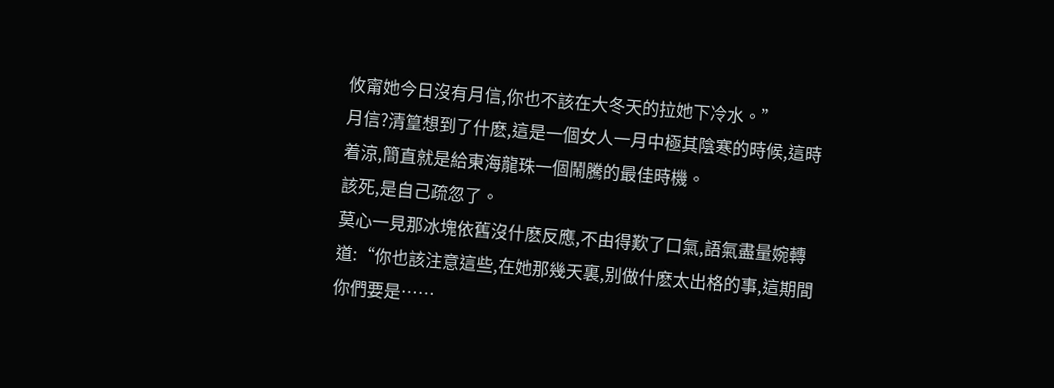攸甯她今日沒有月信,你也不該在大冬天的拉她下冷水。”
月信?清篁想到了什麽,這是一個女人一月中極其陰寒的時候,這時着涼,簡直就是給東海龍珠一個鬧騰的最佳時機。
該死,是自己疏忽了。
莫心一見那冰塊依舊沒什麽反應,不由得歎了口氣,語氣盡量婉轉道:“你也該注意這些,在她那幾天裏,别做什麽太出格的事,這期間你們要是……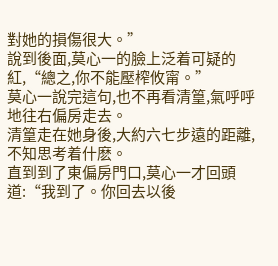對她的損傷很大。”
說到後面,莫心一的臉上泛着可疑的紅,“總之,你不能壓榨攸甯。”
莫心一說完這句,也不再看清篁,氣呼呼地往右偏房走去。
清篁走在她身後,大約六七步遠的距離,不知思考着什麽。
直到到了東偏房門口,莫心一才回頭道:“我到了。你回去以後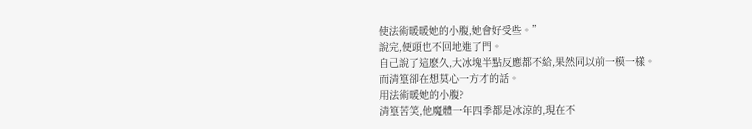使法術暖暖她的小腹,她會好受些。”
說完,便頭也不回地進了門。
自己說了這麽久,大冰塊半點反應都不給,果然同以前一模一樣。
而清篁卻在想莫心一方才的話。
用法術暖她的小腹?
清篁苦笑,他魔體一年四季都是冰涼的,現在不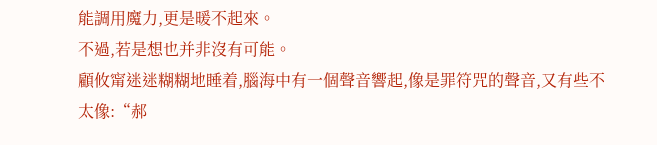能調用魔力,更是暖不起來。
不過,若是想也并非沒有可能。
顧攸甯迷迷糊糊地睡着,腦海中有一個聲音響起,像是罪符咒的聲音,又有些不太像:“郝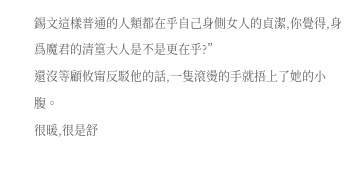錫文這樣普通的人類都在乎自己身側女人的貞潔,你覺得,身爲魔君的清篁大人是不是更在乎?”
還沒等顧攸甯反駁他的話,一隻滾燙的手就捂上了她的小腹。
很暖,很是舒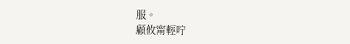服。
顧攸甯輕咛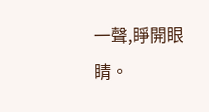一聲,睜開眼睛。